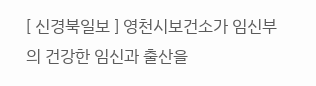[ 신경북일보 ] 영천시보건소가 임신부의 건강한 임신과 출산을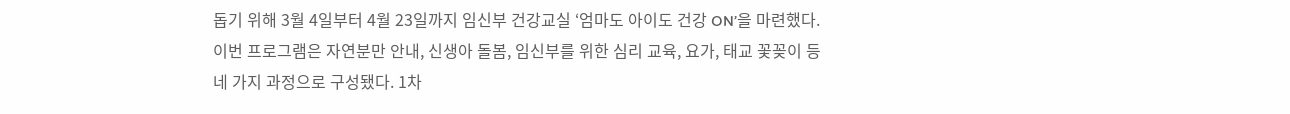돕기 위해 3월 4일부터 4월 23일까지 임신부 건강교실 ‘엄마도 아이도 건강 ON’을 마련했다.
이번 프로그램은 자연분만 안내, 신생아 돌봄, 임신부를 위한 심리 교육, 요가, 태교 꽃꽂이 등 네 가지 과정으로 구성됐다. 1차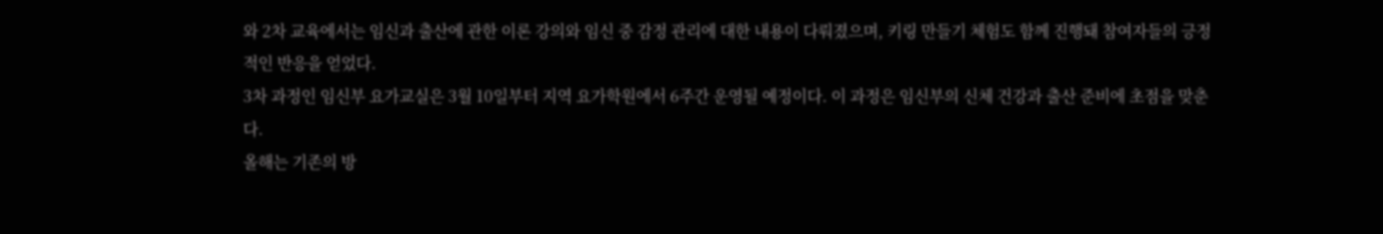와 2차 교육에서는 임신과 출산에 관한 이론 강의와 임신 중 감정 관리에 대한 내용이 다뤄졌으며, 키링 만들기 체험도 함께 진행돼 참여자들의 긍정적인 반응을 얻었다.
3차 과정인 임신부 요가교실은 3월 10일부터 지역 요가학원에서 6주간 운영될 예정이다. 이 과정은 임신부의 신체 건강과 출산 준비에 초점을 맞춘다.
올해는 기존의 방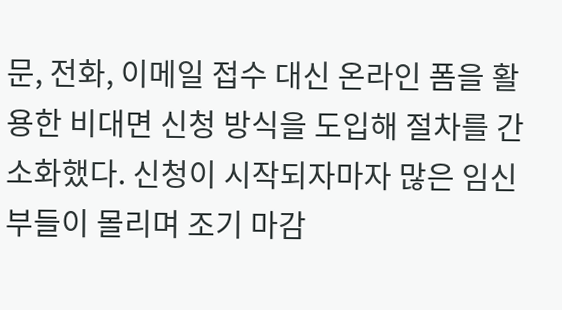문, 전화, 이메일 접수 대신 온라인 폼을 활용한 비대면 신청 방식을 도입해 절차를 간소화했다. 신청이 시작되자마자 많은 임신부들이 몰리며 조기 마감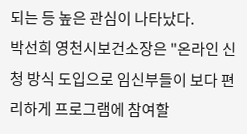되는 등 높은 관심이 나타났다.
박선희 영천시보건소장은 "온라인 신청 방식 도입으로 임신부들이 보다 편리하게 프로그램에 참여할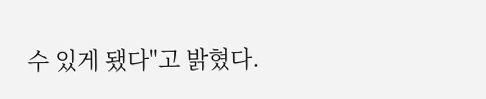수 있게 됐다"고 밝혔다.